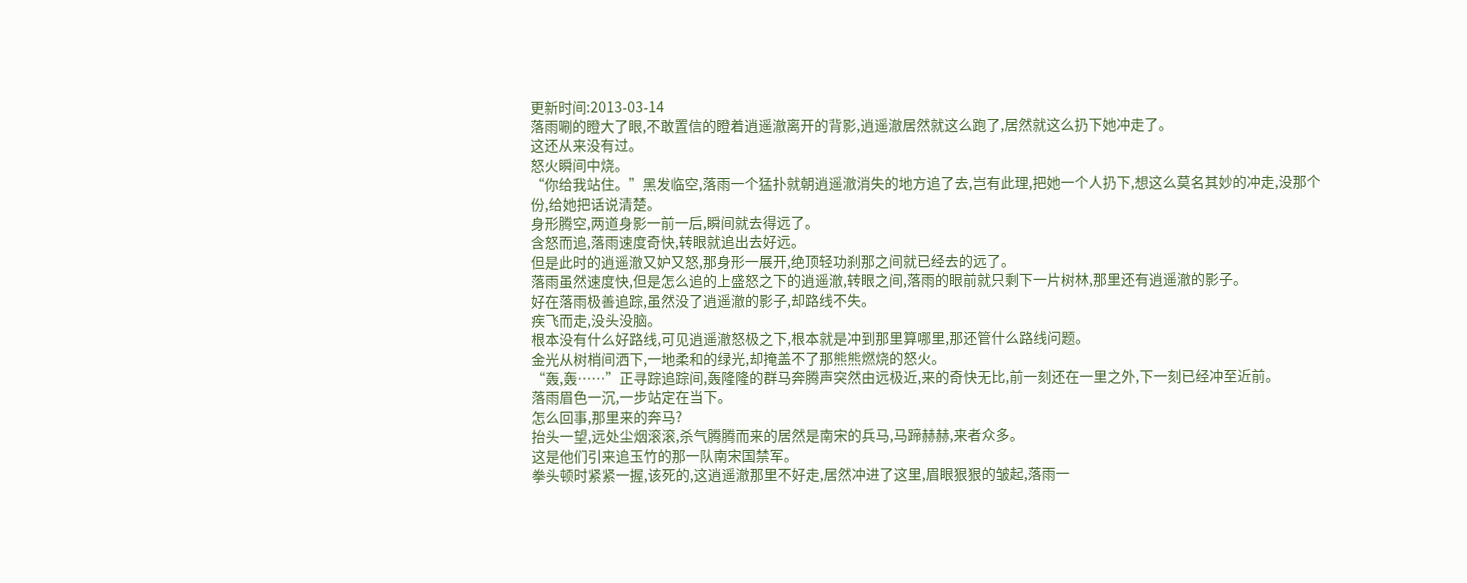更新时间:2013-03-14
落雨唰的瞪大了眼,不敢置信的瞪着逍遥澈离开的背影,逍遥澈居然就这么跑了,居然就这么扔下她冲走了。
这还从来没有过。
怒火瞬间中烧。
“你给我站住。”黑发临空,落雨一个猛扑就朝逍遥澈消失的地方追了去,岂有此理,把她一个人扔下,想这么莫名其妙的冲走,没那个份,给她把话说清楚。
身形腾空,两道身影一前一后,瞬间就去得远了。
含怒而追,落雨速度奇快,转眼就追出去好远。
但是此时的逍遥澈又妒又怒,那身形一展开,绝顶轻功刹那之间就已经去的远了。
落雨虽然速度快,但是怎么追的上盛怒之下的逍遥澈,转眼之间,落雨的眼前就只剩下一片树林,那里还有逍遥澈的影子。
好在落雨极善追踪,虽然没了逍遥澈的影子,却路线不失。
疾飞而走,没头没脑。
根本没有什么好路线,可见逍遥澈怒极之下,根本就是冲到那里算哪里,那还管什么路线问题。
金光从树梢间洒下,一地柔和的绿光,却掩盖不了那熊熊燃烧的怒火。
“轰,轰……”正寻踪追踪间,轰隆隆的群马奔腾声突然由远极近,来的奇快无比,前一刻还在一里之外,下一刻已经冲至近前。
落雨眉色一沉,一步站定在当下。
怎么回事,那里来的奔马?
抬头一望,远处尘烟滚滚,杀气腾腾而来的居然是南宋的兵马,马蹄赫赫,来者众多。
这是他们引来追玉竹的那一队南宋国禁军。
拳头顿时紧紧一握,该死的,这逍遥澈那里不好走,居然冲进了这里,眉眼狠狠的皱起,落雨一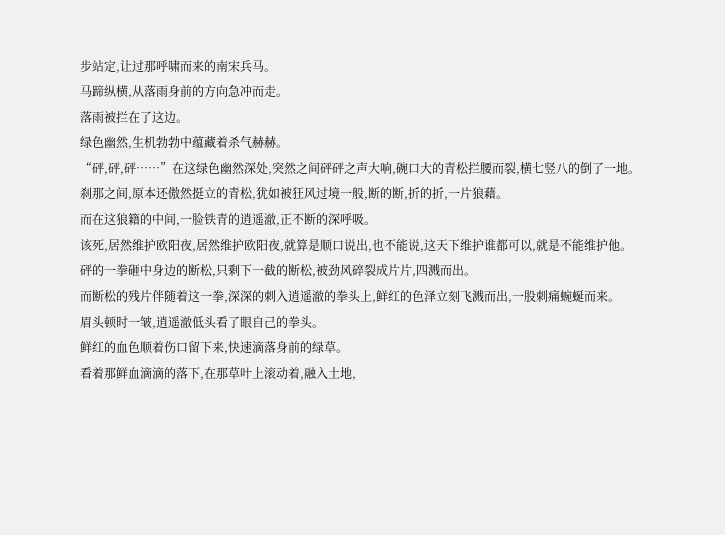步站定,让过那呼啸而来的南宋兵马。
马蹄纵横,从落雨身前的方向急冲而走。
落雨被拦在了这边。
绿色幽然,生机勃勃中蕴藏着杀气赫赫。
“砰,砰,砰……”在这绿色幽然深处,突然之间砰砰之声大响,碗口大的青松拦腰而裂,横七竖八的倒了一地。
刹那之间,原本还傲然挺立的青松,犹如被狂风过境一般,断的断,折的折,一片狼藉。
而在这狼籍的中间,一脸铁青的逍遥澈,正不断的深呼吸。
该死,居然维护欧阳夜,居然维护欧阳夜,就算是顺口说出,也不能说,这天下维护谁都可以,就是不能维护他。
砰的一拳砸中身边的断松,只剩下一截的断松,被劲风碎裂成片片,四溅而出。
而断松的残片伴随着这一拳,深深的刺入逍遥澈的拳头上,鲜红的色泽立刻飞溅而出,一股刺痛蜿蜒而来。
眉头顿时一皱,逍遥澈低头看了眼自己的拳头。
鲜红的血色顺着伤口留下来,快速滴落身前的绿草。
看着那鲜血滴滴的落下,在那草叶上滚动着,融入土地,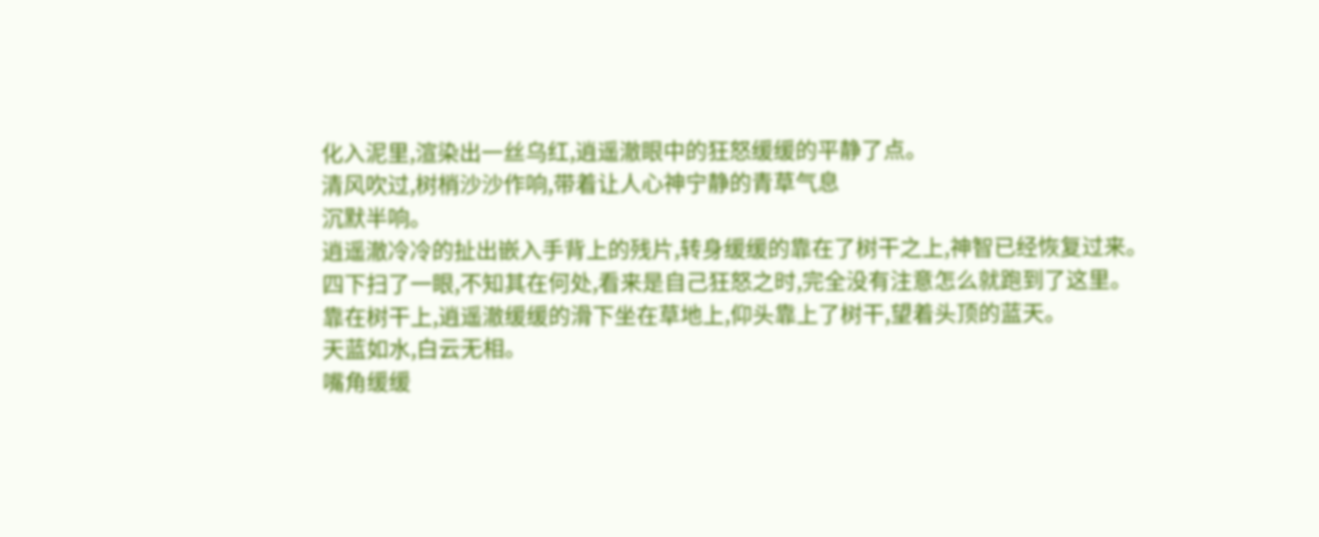化入泥里,渲染出一丝乌红,逍遥澈眼中的狂怒缓缓的平静了点。
清风吹过,树梢沙沙作响,带着让人心神宁静的青草气息
沉默半响。
逍遥澈冷冷的扯出嵌入手背上的残片,转身缓缓的靠在了树干之上,神智已经恢复过来。
四下扫了一眼,不知其在何处,看来是自己狂怒之时,完全没有注意怎么就跑到了这里。
靠在树干上,逍遥澈缓缓的滑下坐在草地上,仰头靠上了树干,望着头顶的蓝天。
天蓝如水,白云无相。
嘴角缓缓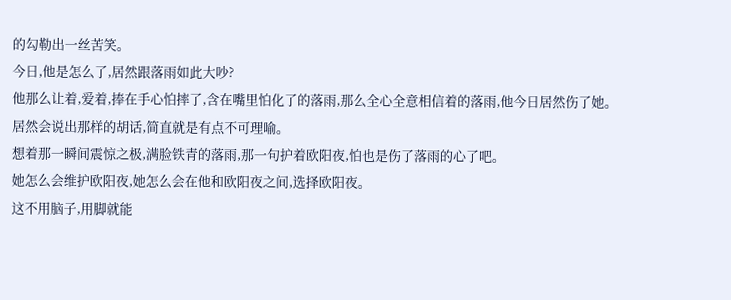的勾勒出一丝苦笑。
今日,他是怎么了,居然跟落雨如此大吵?
他那么让着,爱着,捧在手心怕摔了,含在嘴里怕化了的落雨,那么全心全意相信着的落雨,他今日居然伤了她。
居然会说出那样的胡话,简直就是有点不可理喻。
想着那一瞬间震惊之极,满脸铁青的落雨,那一句护着欧阳夜,怕也是伤了落雨的心了吧。
她怎么会维护欧阳夜,她怎么会在他和欧阳夜之间,选择欧阳夜。
这不用脑子,用脚就能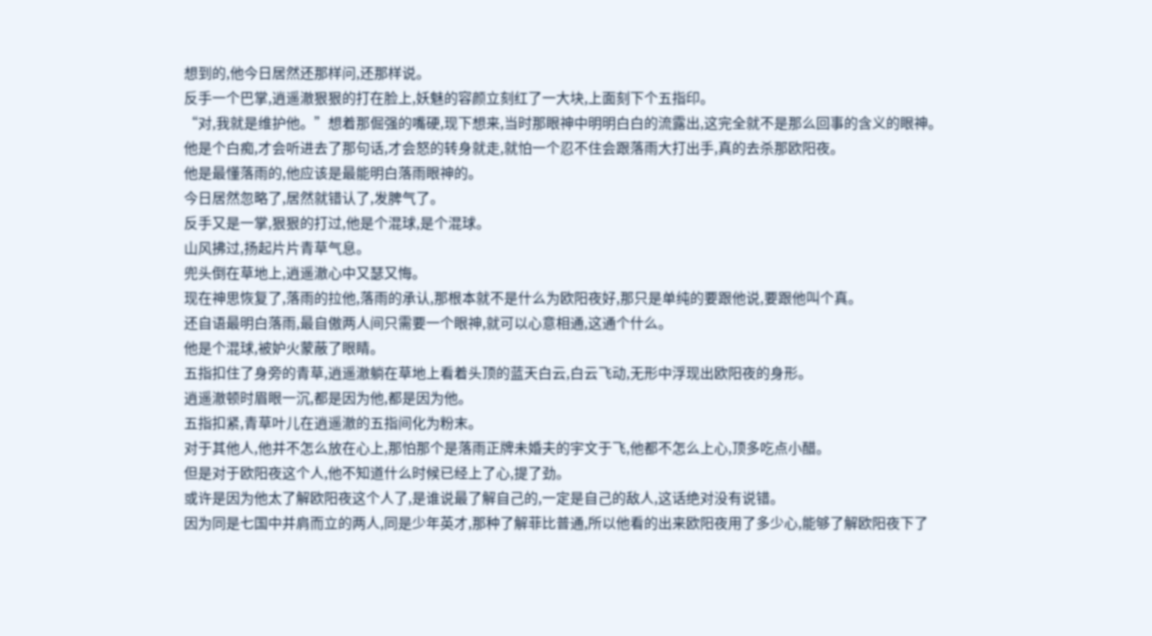想到的,他今日居然还那样问,还那样说。
反手一个巴掌,逍遥澈狠狠的打在脸上,妖魅的容颜立刻红了一大块,上面刻下个五指印。
“对,我就是维护他。”想着那倔强的嘴硬,现下想来,当时那眼神中明明白白的流露出,这完全就不是那么回事的含义的眼神。
他是个白痴,才会听进去了那句话,才会怒的转身就走,就怕一个忍不住会跟落雨大打出手,真的去杀那欧阳夜。
他是最懂落雨的,他应该是最能明白落雨眼神的。
今日居然忽略了,居然就错认了,发脾气了。
反手又是一掌,狠狠的打过,他是个混球,是个混球。
山风拂过,扬起片片青草气息。
兜头倒在草地上,逍遥澈心中又瑟又悔。
现在神思恢复了,落雨的拉他,落雨的承认,那根本就不是什么为欧阳夜好,那只是单纯的要跟他说,要跟他叫个真。
还自语最明白落雨,最自傲两人间只需要一个眼神,就可以心意相通,这通个什么。
他是个混球,被妒火蒙蔽了眼睛。
五指扣住了身旁的青草,逍遥澈躺在草地上看着头顶的蓝天白云,白云飞动,无形中浮现出欧阳夜的身形。
逍遥澈顿时眉眼一沉,都是因为他,都是因为他。
五指扣紧,青草叶儿在逍遥澈的五指间化为粉末。
对于其他人,他并不怎么放在心上,那怕那个是落雨正牌未婚夫的宇文于飞,他都不怎么上心,顶多吃点小醋。
但是对于欧阳夜这个人,他不知道什么时候已经上了心,提了劲。
或许是因为他太了解欧阳夜这个人了,是谁说最了解自己的,一定是自己的敌人,这话绝对没有说错。
因为同是七国中并肩而立的两人,同是少年英才,那种了解菲比普通,所以他看的出来欧阳夜用了多少心,能够了解欧阳夜下了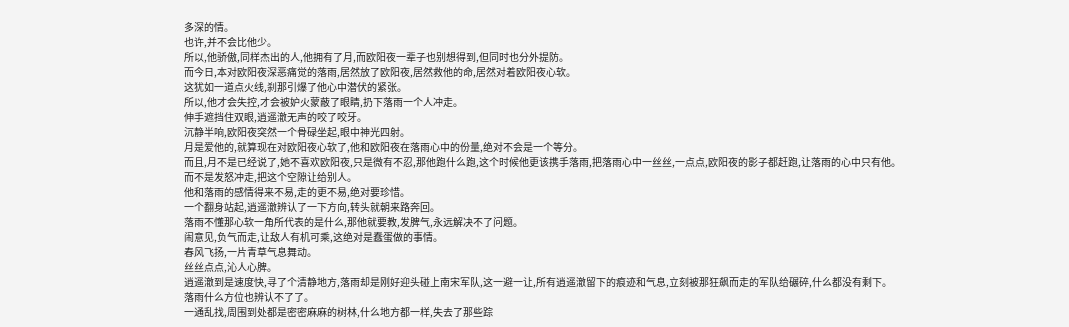多深的情。
也许,并不会比他少。
所以,他骄傲,同样杰出的人,他拥有了月,而欧阳夜一辈子也别想得到,但同时也分外提防。
而今日,本对欧阳夜深恶痛觉的落雨,居然放了欧阳夜,居然救他的命,居然对着欧阳夜心软。
这犹如一道点火线,刹那引爆了他心中潜伏的紧张。
所以,他才会失控,才会被妒火蒙蔽了眼睛,扔下落雨一个人冲走。
伸手遮挡住双眼,逍遥澈无声的咬了咬牙。
沉静半响,欧阳夜突然一个骨碌坐起,眼中神光四射。
月是爱他的,就算现在对欧阳夜心软了,他和欧阳夜在落雨心中的份量,绝对不会是一个等分。
而且,月不是已经说了,她不喜欢欧阳夜,只是微有不忍,那他跑什么跑,这个时候他更该携手落雨,把落雨心中一丝丝,一点点,欧阳夜的影子都赶跑,让落雨的心中只有他。
而不是发怒冲走,把这个空隙让给别人。
他和落雨的感情得来不易,走的更不易,绝对要珍惜。
一个翻身站起,逍遥澈辨认了一下方向,转头就朝来路奔回。
落雨不懂那心软一角所代表的是什么,那他就要教,发脾气,永远解决不了问题。
闹意见,负气而走,让敌人有机可乘,这绝对是蠢蛋做的事情。
春风飞扬,一片青草气息舞动。
丝丝点点,沁人心脾。
逍遥澈到是速度快,寻了个清静地方,落雨却是刚好迎头碰上南宋军队,这一避一让,所有逍遥澈留下的痕迹和气息,立刻被那狂飙而走的军队给碾碎,什么都没有剩下。
落雨什么方位也辨认不了了。
一通乱找,周围到处都是密密麻麻的树林,什么地方都一样,失去了那些踪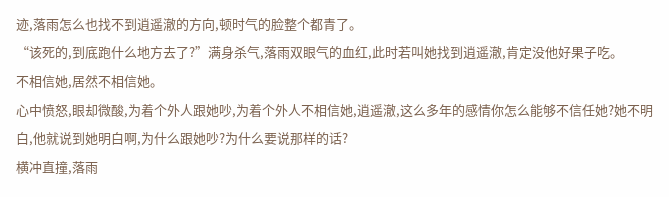迹,落雨怎么也找不到逍遥澈的方向,顿时气的脸整个都青了。
“该死的,到底跑什么地方去了?”满身杀气,落雨双眼气的血红,此时若叫她找到逍遥澈,肯定没他好果子吃。
不相信她,居然不相信她。
心中愤怒,眼却微酸,为着个外人跟她吵,为着个外人不相信她,逍遥澈,这么多年的感情你怎么能够不信任她?她不明白,他就说到她明白啊,为什么跟她吵?为什么要说那样的话?
横冲直撞,落雨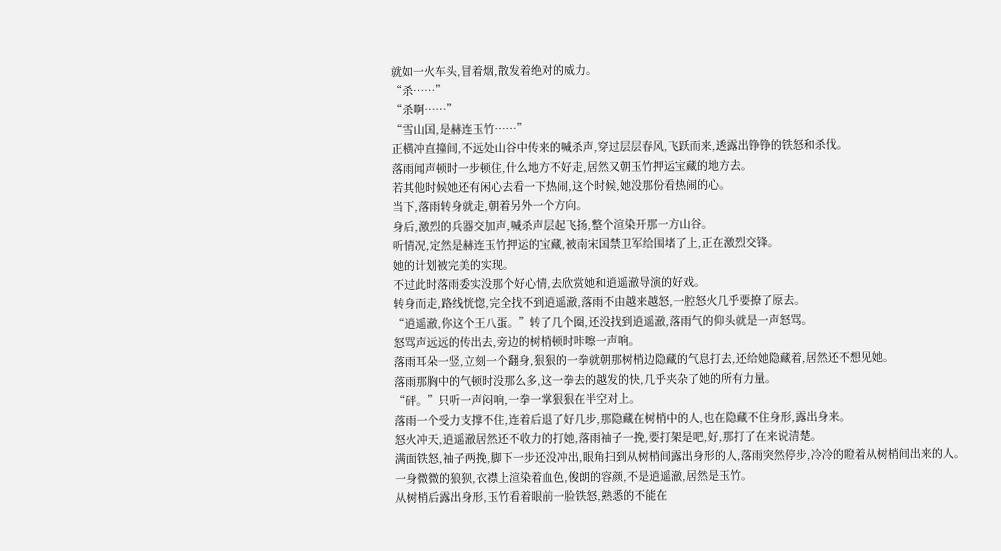就如一火车头,冒着烟,散发着绝对的威力。
“杀……”
“杀啊……”
“雪山国,是赫连玉竹……”
正横冲直撞间,不远处山谷中传来的喊杀声,穿过层层春风,飞跃而来,透露出铮铮的铁怒和杀伐。
落雨闻声顿时一步顿住,什么地方不好走,居然又朝玉竹押运宝藏的地方去。
若其他时候她还有闲心去看一下热闹,这个时候,她没那份看热闹的心。
当下,落雨转身就走,朝着另外一个方向。
身后,激烈的兵器交加声,喊杀声层起飞扬,整个渲染开那一方山谷。
听情况,定然是赫连玉竹押运的宝藏,被南宋国禁卫军给围堵了上,正在激烈交锋。
她的计划被完美的实现。
不过此时落雨委实没那个好心情,去欣赏她和逍遥澈导演的好戏。
转身而走,路线恍惚,完全找不到逍遥澈,落雨不由越来越怒,一腔怒火几乎要撩了原去。
“逍遥澈,你这个王八蛋。”转了几个圈,还没找到逍遥澈,落雨气的仰头就是一声怒骂。
怒骂声远远的传出去,旁边的树梢顿时咔嚓一声响。
落雨耳朵一竖,立刻一个翻身,狠狠的一拳就朝那树梢边隐藏的气息打去,还给她隐藏着,居然还不想见她。
落雨那胸中的气顿时没那么多,这一拳去的越发的快,几乎夹杂了她的所有力量。
“砰。”只听一声闷响,一拳一掌狠狠在半空对上。
落雨一个受力支撑不住,连着后退了好几步,那隐藏在树梢中的人,也在隐藏不住身形,露出身来。
怒火冲天,逍遥澈居然还不收力的打她,落雨袖子一挽,要打架是吧,好,那打了在来说清楚。
满面铁怒,袖子两挽,脚下一步还没冲出,眼角扫到从树梢间露出身形的人,落雨突然停步,冷冷的瞪着从树梢间出来的人。
一身微微的狼狈,衣襟上渲染着血色,俊朗的容颜,不是逍遥澈,居然是玉竹。
从树梢后露出身形,玉竹看着眼前一脸铁怒,熟悉的不能在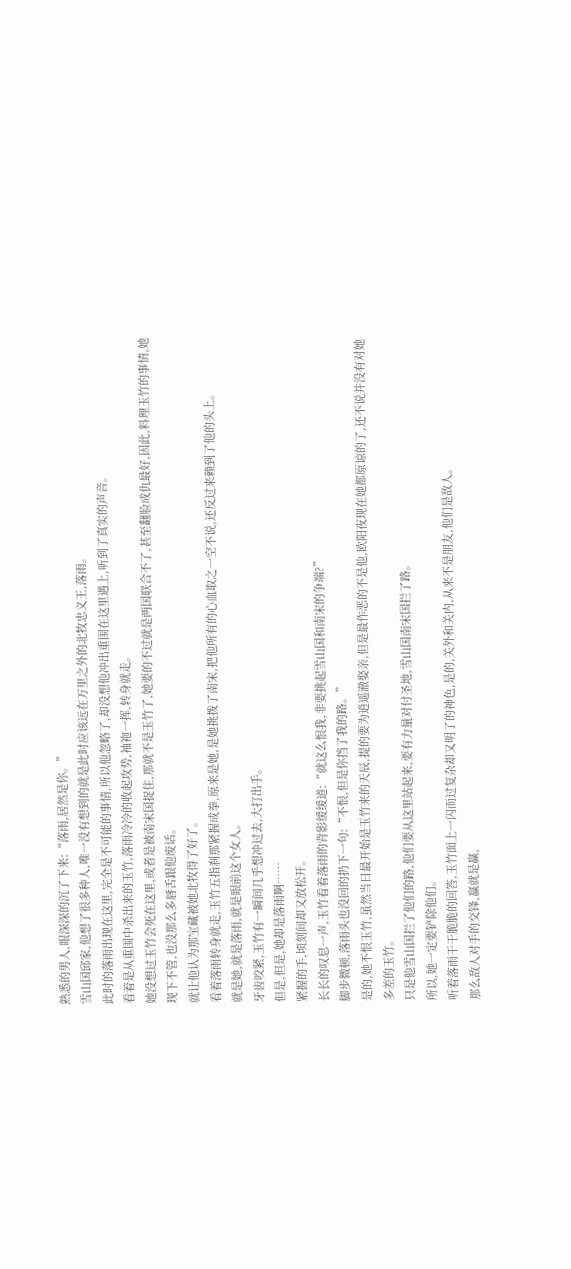熟悉的男人,眼深深的沉了下来:“落雨,居然是你。”
雪山国邱家,他想了很多种人,唯一没有想到的就是此时应该远在万里之外的北牧忠义王,落雨。
此时的落雨出现在这里,完全是不可能的事情,所以他忽略了,却没想他冲出重围在这里遇上,听到了真实的声音。
看着是从重围中杀出来的玉竹,落雨冷冷的收起攻势,袖袍一挥,转身就走。
她没想过玉竹会死在这里,或者是被南宋国捉住,那就不是玉竹了,她要的不过就是两国联合不了,甚至翻脸成仇最好,因此,料理玉竹的事情,她现下不管,也没那么多唇舌跟他废话。
就让他认为那宝藏被她北牧得了好了。
看着落雨转身就走,玉竹五指刹那紧握成拳,原来是她,是她挑拨了南宋,把他所有的心血取之一空不说,还反过来赖到了他的头上。
就是她,就是落雨,就是眼前这个女人。
牙齿咬紧,玉竹有一瞬间几乎想冲过去,大打出手。
但是,但是,她却是落雨啊……
紧握的手,顷刻间却又放松开。
长长的叹息一声,玉竹看着落雨的背影缓缓道:“就这么恨我,非要挑起雪山国和南宋的争端?”
脚步微顿,落雨头也没回的扔下一句:“不恨,但是你挡了我的路。”
是的,她不恨玉竹,虽然当日最开始是玉竹来的天辰,提的要为逍遥澈娶亲,但是最作恶的不是他,欧阳夜现在她都原谅的了,还不说并没有对她多差的玉竹。
只是他雪山国拦了他们的路,他们要从这里站起来,要有力量对付圣地,雪山国南宋国拦了路。
所以,她一定要铲除他们。
听着落雨干干脆脆的回答,玉竹面上一闪而过复杂却又明了的神色,是的,关外和关内,从来不是朋友,他们是敌人。
那么敌人对手的交锋,赢就是赢,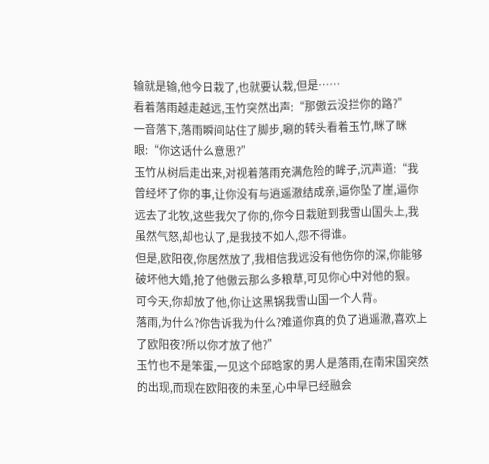输就是输,他今日栽了,也就要认栽,但是……
看着落雨越走越远,玉竹突然出声:“那傲云没拦你的路?”
一音落下,落雨瞬间站住了脚步,唰的转头看着玉竹,眯了眯眼:“你这话什么意思?”
玉竹从树后走出来,对视着落雨充满危险的眸子,沉声道:“我曾经坏了你的事,让你没有与逍遥澈结成亲,逼你坠了崖,逼你远去了北牧,这些我欠了你的,你今日栽赃到我雪山国头上,我虽然气怒,却也认了,是我技不如人,怨不得谁。
但是,欧阳夜,你居然放了,我相信我远没有他伤你的深,你能够破坏他大婚,抢了他傲云那么多粮草,可见你心中对他的狠。
可今天,你却放了他,你让这黑锅我雪山国一个人背。
落雨,为什么?你告诉我为什么?难道你真的负了逍遥澈,喜欢上了欧阳夜?所以你才放了他?”
玉竹也不是笨蛋,一见这个邱晗家的男人是落雨,在南宋国突然的出现,而现在欧阳夜的未至,心中早已经融会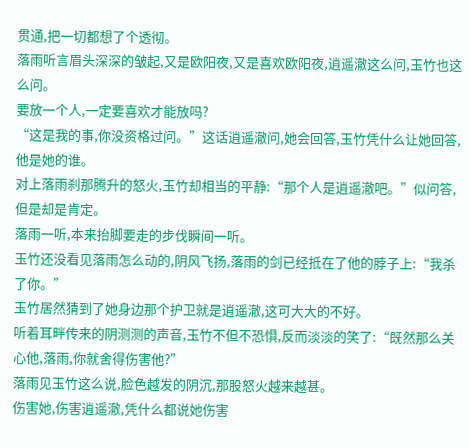贯通,把一切都想了个透彻。
落雨听言眉头深深的皱起,又是欧阳夜,又是喜欢欧阳夜,逍遥澈这么问,玉竹也这么问。
要放一个人,一定要喜欢才能放吗?
“这是我的事,你没资格过问。”这话逍遥澈问,她会回答,玉竹凭什么让她回答,他是她的谁。
对上落雨刹那腾升的怒火,玉竹却相当的平静:“那个人是逍遥澈吧。”似问答,但是却是肯定。
落雨一听,本来抬脚要走的步伐瞬间一听。
玉竹还没看见落雨怎么动的,阴风飞扬,落雨的剑已经抵在了他的脖子上:“我杀了你。”
玉竹居然猜到了她身边那个护卫就是逍遥澈,这可大大的不好。
听着耳畔传来的阴测测的声音,玉竹不但不恐惧,反而淡淡的笑了:“既然那么关心他,落雨,你就舍得伤害他?”
落雨见玉竹这么说,脸色越发的阴沉,那股怒火越来越甚。
伤害她,伤害逍遥澈,凭什么都说她伤害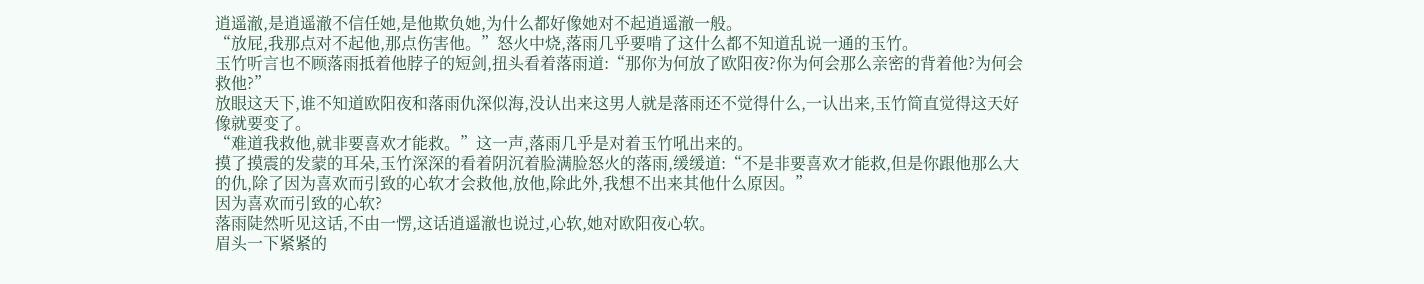逍遥澈,是逍遥澈不信任她,是他欺负她,为什么都好像她对不起逍遥澈一般。
“放屁,我那点对不起他,那点伤害他。”怒火中烧,落雨几乎要啃了这什么都不知道乱说一通的玉竹。
玉竹听言也不顾落雨抵着他脖子的短剑,扭头看着落雨道:“那你为何放了欧阳夜?你为何会那么亲密的背着他?为何会救他?”
放眼这天下,谁不知道欧阳夜和落雨仇深似海,没认出来这男人就是落雨还不觉得什么,一认出来,玉竹简直觉得这天好像就要变了。
“难道我救他,就非要喜欢才能救。”这一声,落雨几乎是对着玉竹吼出来的。
摸了摸震的发蒙的耳朵,玉竹深深的看着阴沉着脸满脸怒火的落雨,缓缓道:“不是非要喜欢才能救,但是你跟他那么大的仇,除了因为喜欢而引致的心软才会救他,放他,除此外,我想不出来其他什么原因。”
因为喜欢而引致的心软?
落雨陡然听见这话,不由一愣,这话逍遥澈也说过,心软,她对欧阳夜心软。
眉头一下紧紧的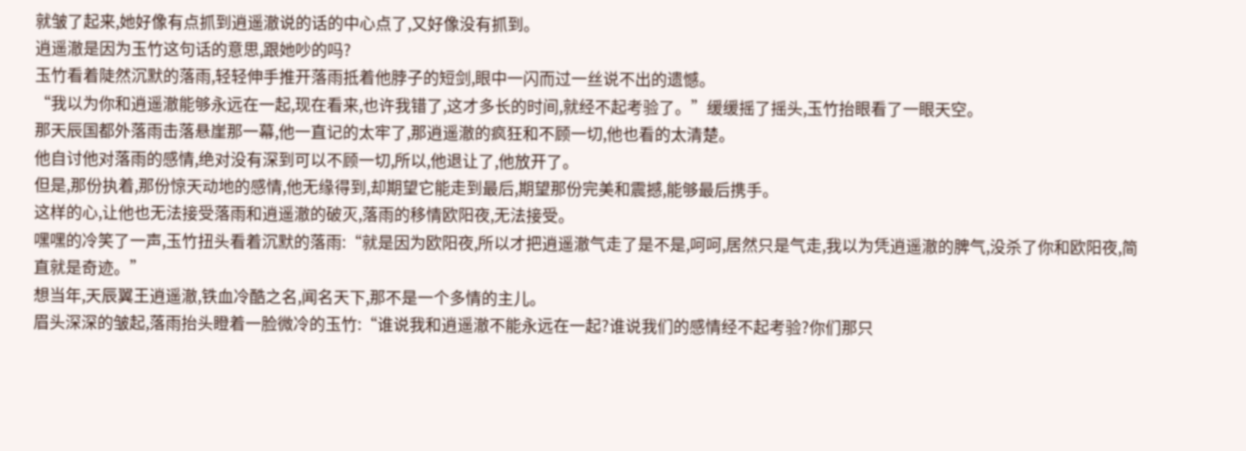就皱了起来,她好像有点抓到逍遥澈说的话的中心点了,又好像没有抓到。
逍遥澈是因为玉竹这句话的意思,跟她吵的吗?
玉竹看着陡然沉默的落雨,轻轻伸手推开落雨抵着他脖子的短剑,眼中一闪而过一丝说不出的遗憾。
“我以为你和逍遥澈能够永远在一起,现在看来,也许我错了,这才多长的时间,就经不起考验了。”缓缓摇了摇头,玉竹抬眼看了一眼天空。
那天辰国都外落雨击落悬崖那一幕,他一直记的太牢了,那逍遥澈的疯狂和不顾一切,他也看的太清楚。
他自讨他对落雨的感情,绝对没有深到可以不顾一切,所以,他退让了,他放开了。
但是,那份执着,那份惊天动地的感情,他无缘得到,却期望它能走到最后,期望那份完美和震撼,能够最后携手。
这样的心,让他也无法接受落雨和逍遥澈的破灭,落雨的移情欧阳夜,无法接受。
嘿嘿的冷笑了一声,玉竹扭头看着沉默的落雨:“就是因为欧阳夜,所以才把逍遥澈气走了是不是,呵呵,居然只是气走,我以为凭逍遥澈的脾气,没杀了你和欧阳夜,简直就是奇迹。”
想当年,天辰翼王逍遥澈,铁血冷酷之名,闻名天下,那不是一个多情的主儿。
眉头深深的皱起,落雨抬头瞪着一脸微冷的玉竹:“谁说我和逍遥澈不能永远在一起?谁说我们的感情经不起考验?你们那只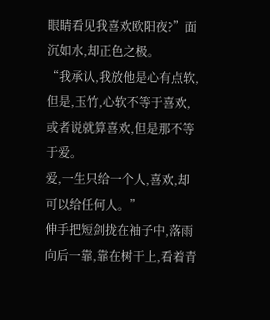眼睛看见我喜欢欧阳夜?”面沉如水,却正色之极。
“我承认,我放他是心有点软,但是,玉竹,心软不等于喜欢,或者说就算喜欢,但是那不等于爱。
爱,一生只给一个人,喜欢,却可以给任何人。”
伸手把短剑拢在袖子中,落雨向后一靠,靠在树干上,看着青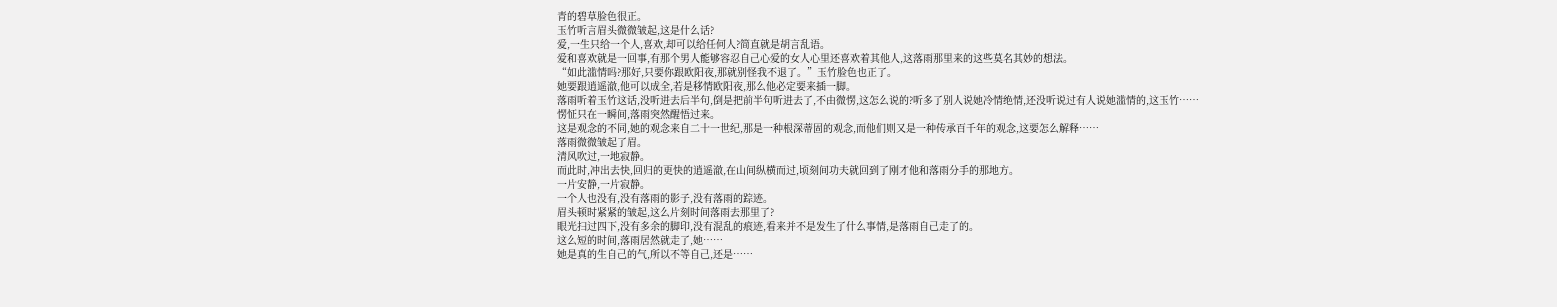青的碧草脸色很正。
玉竹听言眉头微微皱起,这是什么话?
爱,一生只给一个人,喜欢,却可以给任何人?简直就是胡言乱语。
爱和喜欢就是一回事,有那个男人能够容忍自己心爱的女人心里还喜欢着其他人,这落雨那里来的这些莫名其妙的想法。
“如此滥情吗?那好,只要你跟欧阳夜,那就别怪我不退了。”玉竹脸色也正了。
她要跟逍遥澈,他可以成全,若是移情欧阳夜,那么他必定要来插一脚。
落雨听着玉竹这话,没听进去后半句,倒是把前半句听进去了,不由微愣,这怎么说的?听多了别人说她冷情绝情,还没听说过有人说她滥情的,这玉竹……
愣怔只在一瞬间,落雨突然醒悟过来。
这是观念的不同,她的观念来自二十一世纪,那是一种根深蒂固的观念,而他们则又是一种传承百千年的观念,这要怎么解释……
落雨微微皱起了眉。
清风吹过,一地寂静。
而此时,冲出去快,回归的更快的逍遥澈,在山间纵横而过,顷刻间功夫就回到了刚才他和落雨分手的那地方。
一片安静,一片寂静。
一个人也没有,没有落雨的影子,没有落雨的踪迹。
眉头顿时紧紧的皱起,这么片刻时间落雨去那里了?
眼光扫过四下,没有多余的脚印,没有混乱的痕迹,看来并不是发生了什么事情,是落雨自己走了的。
这么短的时间,落雨居然就走了,她……
她是真的生自己的气,所以不等自己,还是……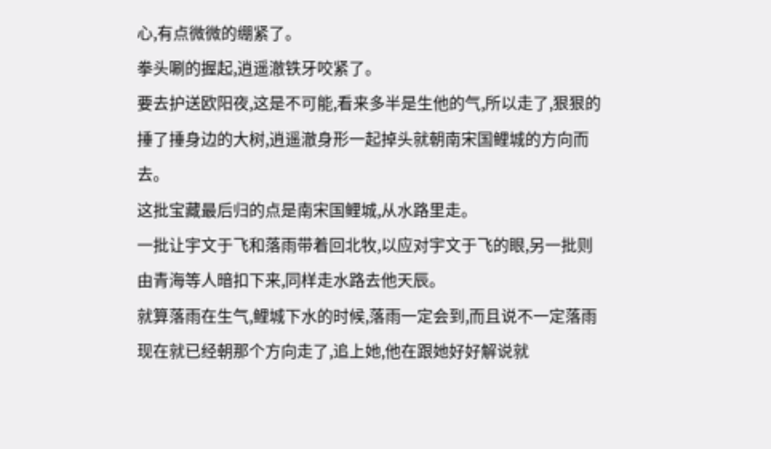心,有点微微的绷紧了。
拳头唰的握起,逍遥澈铁牙咬紧了。
要去护送欧阳夜,这是不可能,看来多半是生他的气,所以走了,狠狠的捶了捶身边的大树,逍遥澈身形一起掉头就朝南宋国鲤城的方向而去。
这批宝藏最后归的点是南宋国鲤城,从水路里走。
一批让宇文于飞和落雨带着回北牧,以应对宇文于飞的眼,另一批则由青海等人暗扣下来,同样走水路去他天辰。
就算落雨在生气,鲤城下水的时候,落雨一定会到,而且说不一定落雨现在就已经朝那个方向走了,追上她,他在跟她好好解说就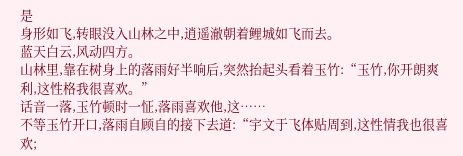是
身形如飞,转眼没入山林之中,逍遥澈朝着鲤城如飞而去。
蓝天白云,风动四方。
山林里,靠在树身上的落雨好半响后,突然抬起头看着玉竹:“玉竹,你开朗爽利,这性格我很喜欢。”
话音一落,玉竹顿时一怔,落雨喜欢他,这……
不等玉竹开口,落雨自顾自的接下去道:“宇文于飞体贴周到,这性情我也很喜欢;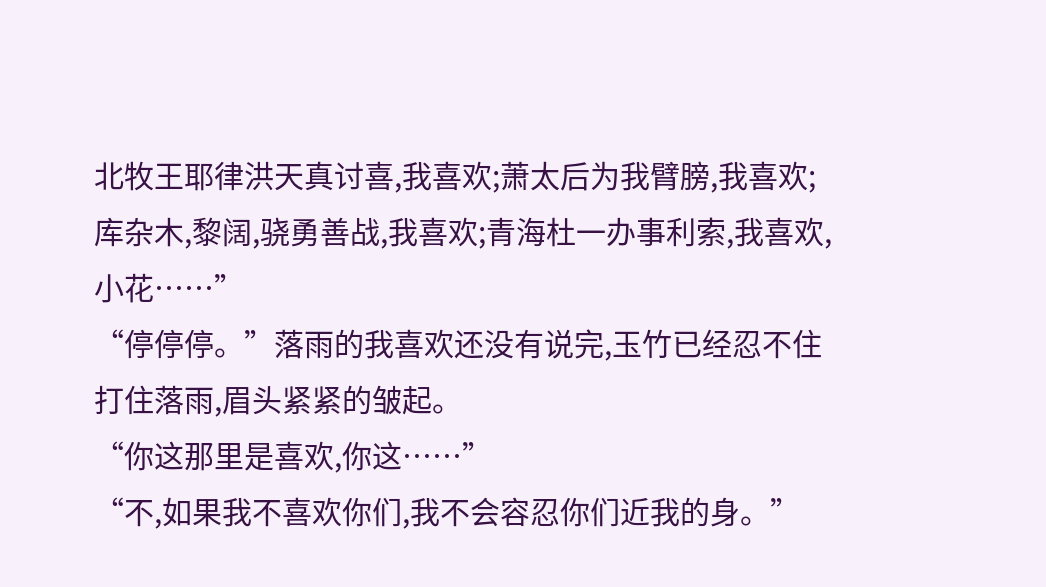北牧王耶律洪天真讨喜,我喜欢;萧太后为我臂膀,我喜欢;库杂木,黎阔,骁勇善战,我喜欢;青海杜一办事利索,我喜欢,小花……”
“停停停。”落雨的我喜欢还没有说完,玉竹已经忍不住打住落雨,眉头紧紧的皱起。
“你这那里是喜欢,你这……”
“不,如果我不喜欢你们,我不会容忍你们近我的身。”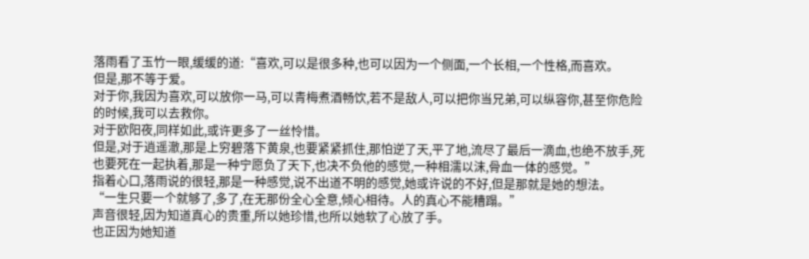落雨看了玉竹一眼,缓缓的道:“喜欢,可以是很多种,也可以因为一个侧面,一个长相,一个性格,而喜欢。
但是,那不等于爱。
对于你,我因为喜欢,可以放你一马,可以青梅煮酒畅饮,若不是敌人,可以把你当兄弟,可以纵容你,甚至你危险的时候,我可以去救你。
对于欧阳夜,同样如此,或许更多了一丝怜惜。
但是,对于逍遥澈,那是上穷碧落下黄泉,也要紧紧抓住,那怕逆了天,平了地,流尽了最后一滴血,也绝不放手,死也要死在一起执着,那是一种宁愿负了天下,也决不负他的感觉,一种相濡以沫,骨血一体的感觉。”
指着心口,落雨说的很轻,那是一种感觉,说不出道不明的感觉,她或许说的不好,但是那就是她的想法。
“一生只要一个就够了,多了,在无那份全心全意,倾心相待。人的真心不能糟蹋。”
声音很轻,因为知道真心的贵重,所以她珍惜,也所以她软了心放了手。
也正因为她知道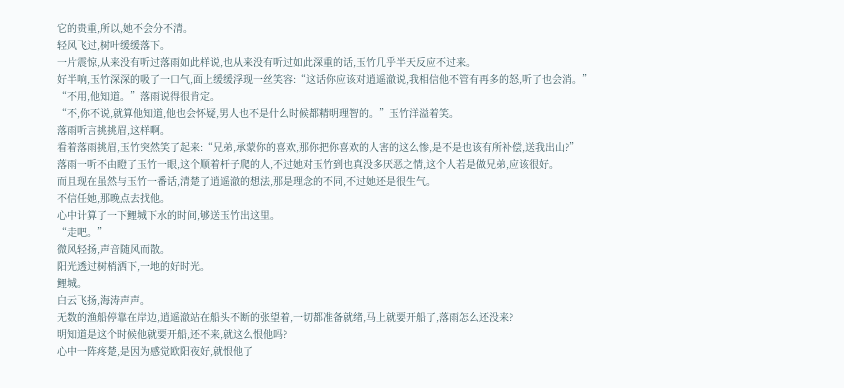它的贵重,所以,她不会分不清。
轻风飞过,树叶缓缓落下。
一片震惊,从来没有听过落雨如此样说,也从来没有听过如此深重的话,玉竹几乎半天反应不过来。
好半响,玉竹深深的吸了一口气,面上缓缓浮现一丝笑容:“这话你应该对逍遥澈说,我相信他不管有再多的怒,听了也会消。”
“不用,他知道。”落雨说得很肯定。
“不,你不说,就算他知道,他也会怀疑,男人也不是什么时候都精明理智的。”玉竹洋溢着笑。
落雨听言挑挑眉,这样啊。
看着落雨挑眉,玉竹突然笑了起来:“兄弟,承蒙你的喜欢,那你把你喜欢的人害的这么惨,是不是也该有所补偿,送我出山?”
落雨一听不由瞪了玉竹一眼,这个顺着杆子爬的人,不过她对玉竹到也真没多厌恶之情,这个人若是做兄弟,应该很好。
而且现在虽然与玉竹一番话,清楚了逍遥澈的想法,那是理念的不同,不过她还是很生气。
不信任她,那晚点去找他。
心中计算了一下鲤城下水的时间,够送玉竹出这里。
“走吧。”
微风轻扬,声音随风而散。
阳光透过树梢洒下,一地的好时光。
鲤城。
白云飞扬,海涛声声。
无数的渔船停靠在岸边,逍遥澈站在船头不断的张望着,一切都准备就绪,马上就要开船了,落雨怎么还没来?
明知道是这个时候他就要开船,还不来,就这么恨他吗?
心中一阵疼楚,是因为感觉欧阳夜好,就恨他了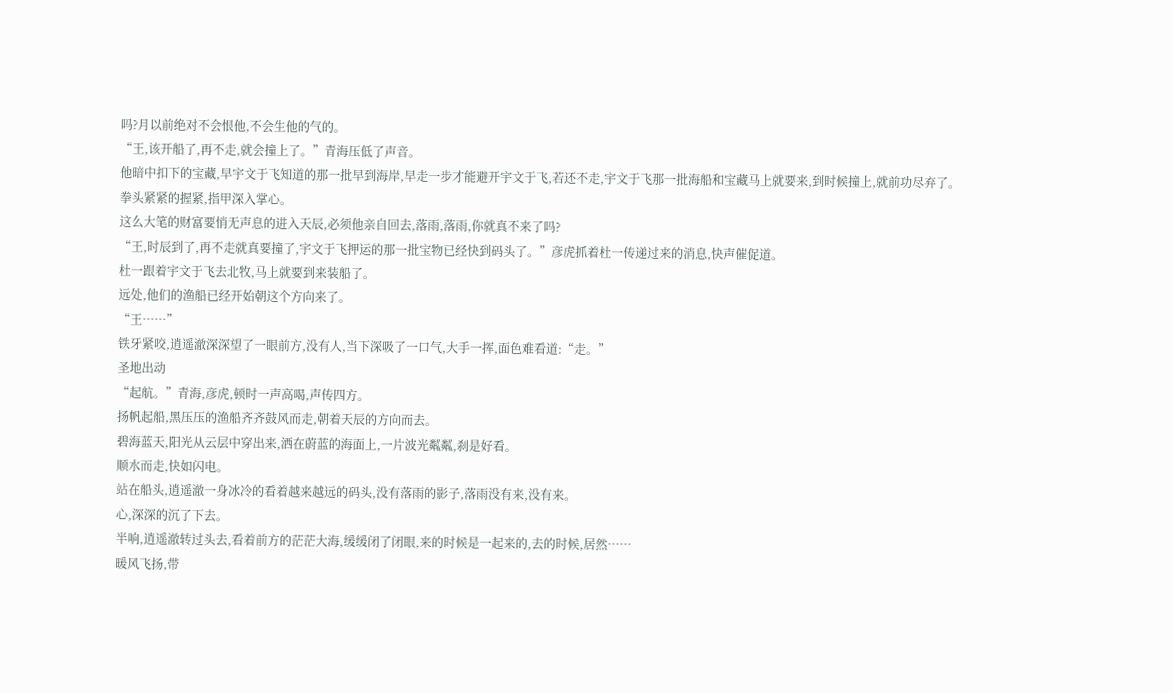吗?月以前绝对不会恨他,不会生他的气的。
“王,该开船了,再不走,就会撞上了。”青海压低了声音。
他暗中扣下的宝藏,早宇文于飞知道的那一批早到海岸,早走一步才能避开宇文于飞,若还不走,宇文于飞那一批海船和宝藏马上就要来,到时候撞上,就前功尽弃了。
拳头紧紧的握紧,指甲深入掌心。
这么大笔的财富要悄无声息的进入天辰,必须他亲自回去,落雨,落雨,你就真不来了吗?
“王,时辰到了,再不走就真要撞了,宇文于飞押运的那一批宝物已经快到码头了。”彦虎抓着杜一传递过来的消息,快声催促道。
杜一跟着宇文于飞去北牧,马上就要到来装船了。
远处,他们的渔船已经开始朝这个方向来了。
“王……”
铁牙紧咬,逍遥澈深深望了一眼前方,没有人,当下深吸了一口气,大手一挥,面色难看道:“走。”
圣地出动
“起航。”青海,彦虎,顿时一声高喝,声传四方。
扬帆起船,黑压压的渔船齐齐鼓风而走,朝着天辰的方向而去。
碧海蓝天,阳光从云层中穿出来,洒在蔚蓝的海面上,一片波光粼粼,刹是好看。
顺水而走,快如闪电。
站在船头,逍遥澈一身冰冷的看着越来越远的码头,没有落雨的影子,落雨没有来,没有来。
心,深深的沉了下去。
半响,逍遥澈转过头去,看着前方的茫茫大海,缓缓闭了闭眼,来的时候是一起来的,去的时候,居然……
暖风飞扬,带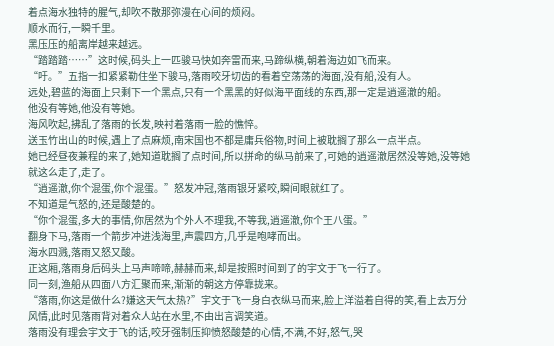着点海水独特的腥气,却吹不散那弥漫在心间的烦闷。
顺水而行,一瞬千里。
黑压压的船离岸越来越远。
“踏踏踏……”这时候,码头上一匹骏马快如奔雷而来,马蹄纵横,朝着海边如飞而来。
“吁。”五指一扣紧紧勒住坐下骏马,落雨咬牙切齿的看着空荡荡的海面,没有船,没有人。
远处,碧蓝的海面上只剩下一个黑点,只有一个黑黑的好似海平面线的东西,那一定是逍遥澈的船。
他没有等她,他没有等她。
海风吹起,拂乱了落雨的长发,映衬着落雨一脸的憔悴。
送玉竹出山的时候,遇上了点麻烦,南宋国也不都是庸兵俗物,时间上被耽搁了那么一点半点。
她已经昼夜兼程的来了,她知道耽搁了点时间,所以拼命的纵马前来了,可她的逍遥澈居然没等她,没等她就这么走了,走了。
“逍遥澈,你个混蛋,你个混蛋。”怒发冲冠,落雨银牙紧咬,瞬间眼就红了。
不知道是气怒的,还是酸楚的。
“你个混蛋,多大的事情,你居然为个外人不理我,不等我,逍遥澈,你个王八蛋。”
翻身下马,落雨一个箭步冲进浅海里,声震四方,几乎是咆哮而出。
海水四溅,落雨又怒又酸。
正这厢,落雨身后码头上马声啼啼,赫赫而来,却是按照时间到了的宇文于飞一行了。
同一刻,渔船从四面八方汇聚而来,渐渐的朝这方停靠拢来。
“落雨,你这是做什么?嫌这天气太热?”宇文于飞一身白衣纵马而来,脸上洋溢着自得的笑,看上去万分风情,此时见落雨背对着众人站在水里,不由出言调笑道。
落雨没有理会宇文于飞的话,咬牙强制压抑愤怒酸楚的心情,不满,不好,怒气,哭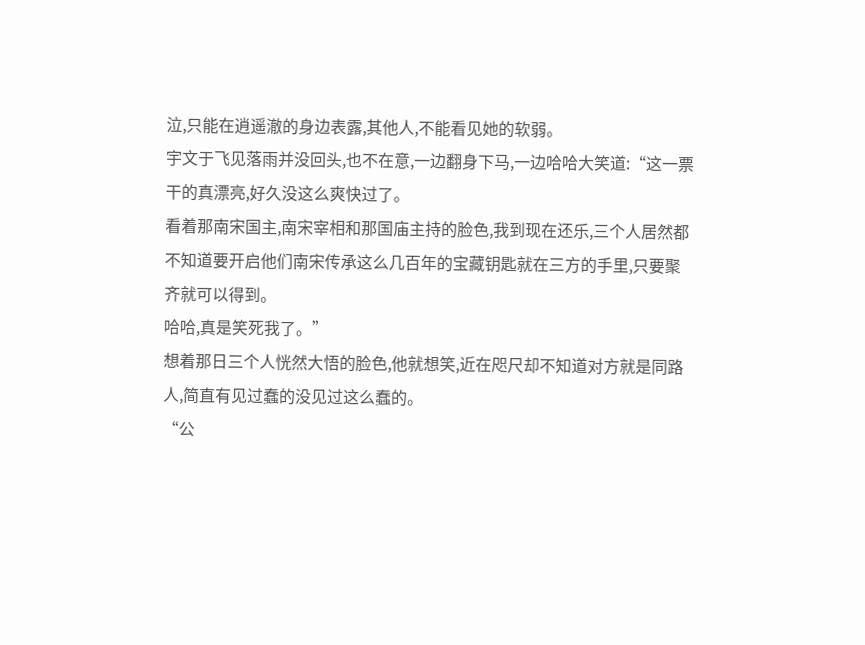泣,只能在逍遥澈的身边表露,其他人,不能看见她的软弱。
宇文于飞见落雨并没回头,也不在意,一边翻身下马,一边哈哈大笑道:“这一票干的真漂亮,好久没这么爽快过了。
看着那南宋国主,南宋宰相和那国庙主持的脸色,我到现在还乐,三个人居然都不知道要开启他们南宋传承这么几百年的宝藏钥匙就在三方的手里,只要聚齐就可以得到。
哈哈,真是笑死我了。”
想着那日三个人恍然大悟的脸色,他就想笑,近在咫尺却不知道对方就是同路人,简直有见过蠢的没见过这么蠢的。
“公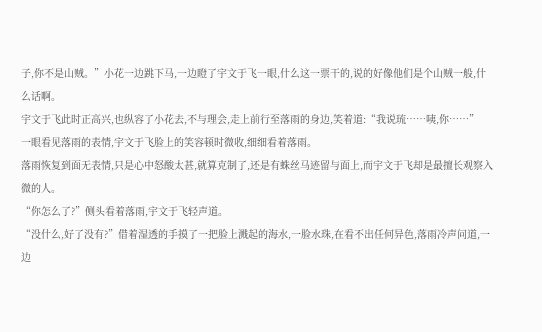子,你不是山贼。”小花一边跳下马,一边瞪了宇文于飞一眼,什么这一票干的,说的好像他们是个山贼一般,什么话啊。
宇文于飞此时正高兴,也纵容了小花去,不与理会,走上前行至落雨的身边,笑着道:“我说琉……咦,你……”
一眼看见落雨的表情,宇文于飞脸上的笑容顿时微收,细细看着落雨。
落雨恢复到面无表情,只是心中怒酸太甚,就算克制了,还是有蛛丝马迹留与面上,而宇文于飞却是最擅长观察入微的人。
“你怎么了?”侧头看着落雨,宇文于飞轻声道。
“没什么,好了没有?”借着湿透的手摸了一把脸上溅起的海水,一脸水珠,在看不出任何异色,落雨冷声问道,一边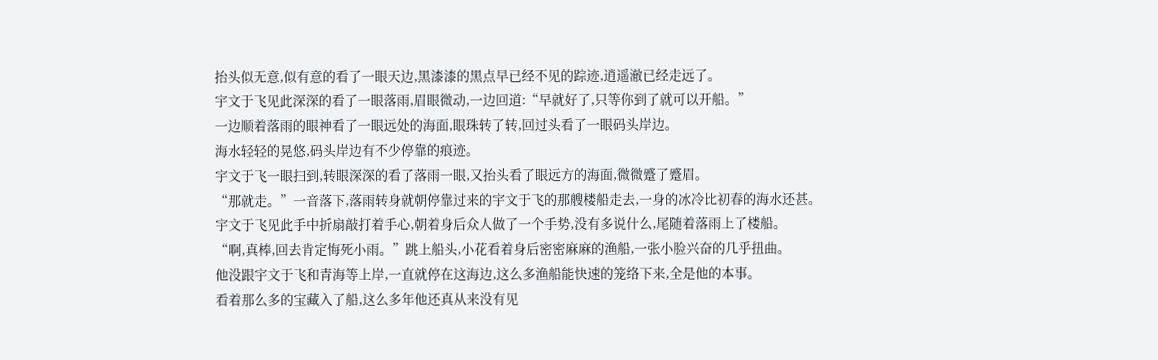抬头似无意,似有意的看了一眼天边,黑漆漆的黑点早已经不见的踪迹,逍遥澈已经走远了。
宇文于飞见此深深的看了一眼落雨,眉眼微动,一边回道:“早就好了,只等你到了就可以开船。”
一边顺着落雨的眼神看了一眼远处的海面,眼珠转了转,回过头看了一眼码头岸边。
海水轻轻的晃悠,码头岸边有不少停靠的痕迹。
宇文于飞一眼扫到,转眼深深的看了落雨一眼,又抬头看了眼远方的海面,微微蹙了蹙眉。
“那就走。”一音落下,落雨转身就朝停靠过来的宇文于飞的那艘楼船走去,一身的冰冷比初春的海水还甚。
宇文于飞见此手中折扇敲打着手心,朝着身后众人做了一个手势,没有多说什么,尾随着落雨上了楼船。
“啊,真棒,回去肯定悔死小雨。”跳上船头,小花看着身后密密麻麻的渔船,一张小脸兴奋的几乎扭曲。
他没跟宇文于飞和青海等上岸,一直就停在这海边,这么多渔船能快速的笼络下来,全是他的本事。
看着那么多的宝藏入了船,这么多年他还真从来没有见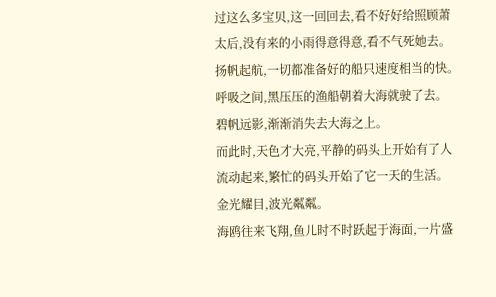过这么多宝贝,这一回回去,看不好好给照顾萧太后,没有来的小雨得意得意,看不气死她去。
扬帆起航,一切都准备好的船只速度相当的快。
呼吸之间,黑压压的渔船朝着大海就驶了去。
碧帆远影,渐渐消失去大海之上。
而此时,天色才大亮,平静的码头上开始有了人流动起来,繁忙的码头开始了它一天的生活。
金光耀目,波光粼粼。
海鸥往来飞翔,鱼儿时不时跃起于海面,一片盛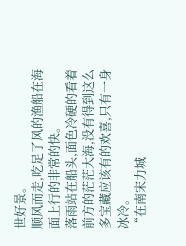世好景。
顺风而走,吃足了风的渔船在海面上行的非常的快。
落雨站在船头,面色冷硬的看着前方的茫茫大海,没有得到这么多宝藏应该有的欢喜,只有一身冰冷。
“在南宋力城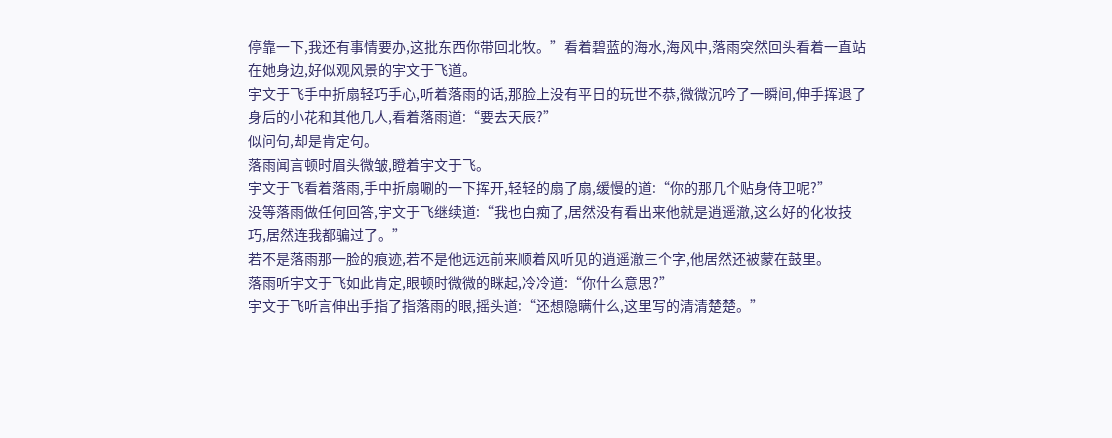停靠一下,我还有事情要办,这批东西你带回北牧。”看着碧蓝的海水,海风中,落雨突然回头看着一直站在她身边,好似观风景的宇文于飞道。
宇文于飞手中折扇轻巧手心,听着落雨的话,那脸上没有平日的玩世不恭,微微沉吟了一瞬间,伸手挥退了身后的小花和其他几人,看着落雨道:“要去天辰?”
似问句,却是肯定句。
落雨闻言顿时眉头微皱,瞪着宇文于飞。
宇文于飞看着落雨,手中折扇唰的一下挥开,轻轻的扇了扇,缓慢的道:“你的那几个贴身侍卫呢?”
没等落雨做任何回答,宇文于飞继续道:“我也白痴了,居然没有看出来他就是逍遥澈,这么好的化妆技巧,居然连我都骗过了。”
若不是落雨那一脸的痕迹,若不是他远远前来顺着风听见的逍遥澈三个字,他居然还被蒙在鼓里。
落雨听宇文于飞如此肯定,眼顿时微微的眯起,冷冷道:“你什么意思?”
宇文于飞听言伸出手指了指落雨的眼,摇头道:“还想隐瞒什么,这里写的清清楚楚。”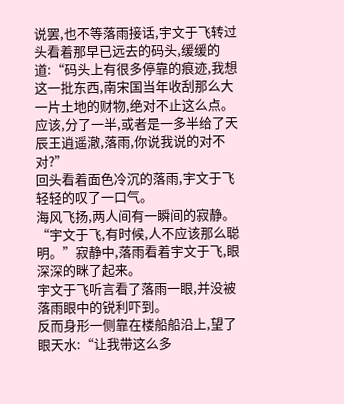说罢,也不等落雨接话,宇文于飞转过头看着那早已远去的码头,缓缓的道:“码头上有很多停靠的痕迹,我想这一批东西,南宋国当年收刮那么大一片土地的财物,绝对不止这么点。
应该,分了一半,或者是一多半给了天辰王逍遥澈,落雨,你说我说的对不对?”
回头看着面色冷沉的落雨,宇文于飞轻轻的叹了一口气。
海风飞扬,两人间有一瞬间的寂静。
“宇文于飞,有时候,人不应该那么聪明。”寂静中,落雨看着宇文于飞,眼深深的眯了起来。
宇文于飞听言看了落雨一眼,并没被落雨眼中的锐利吓到。
反而身形一侧靠在楼船船沿上,望了眼天水:“让我带这么多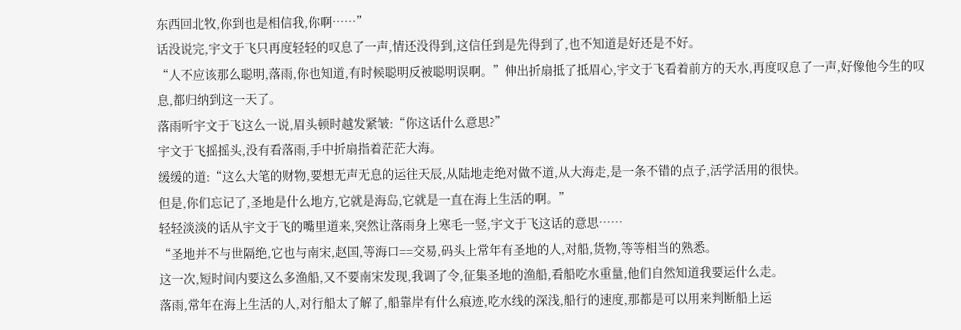东西回北牧,你到也是相信我,你啊……”
话没说完,宇文于飞只再度轻轻的叹息了一声,情还没得到,这信任到是先得到了,也不知道是好还是不好。
“人不应该那么聪明,落雨,你也知道,有时候聪明反被聪明误啊。”伸出折扇抵了抵眉心,宇文于飞看着前方的天水,再度叹息了一声,好像他今生的叹息,都归纳到这一天了。
落雨听宇文于飞这么一说,眉头顿时越发紧皱:“你这话什么意思?”
宇文于飞摇摇头,没有看落雨,手中折扇指着茫茫大海。
缓缓的道:“这么大笔的财物,要想无声无息的运往天辰,从陆地走绝对做不道,从大海走,是一条不错的点子,活学活用的很快。
但是,你们忘记了,圣地是什么地方,它就是海岛,它就是一直在海上生活的啊。”
轻轻淡淡的话从宇文于飞的嘴里道来,突然让落雨身上寒毛一竖,宇文于飞这话的意思……
“圣地并不与世隔绝,它也与南宋,赵国,等海口==交易,码头上常年有圣地的人,对船,货物,等等相当的熟悉。
这一次,短时间内要这么多渔船,又不要南宋发现,我调了令,征集圣地的渔船,看船吃水重量,他们自然知道我要运什么走。
落雨,常年在海上生活的人,对行船太了解了,船靠岸有什么痕迹,吃水线的深浅,船行的速度,那都是可以用来判断船上运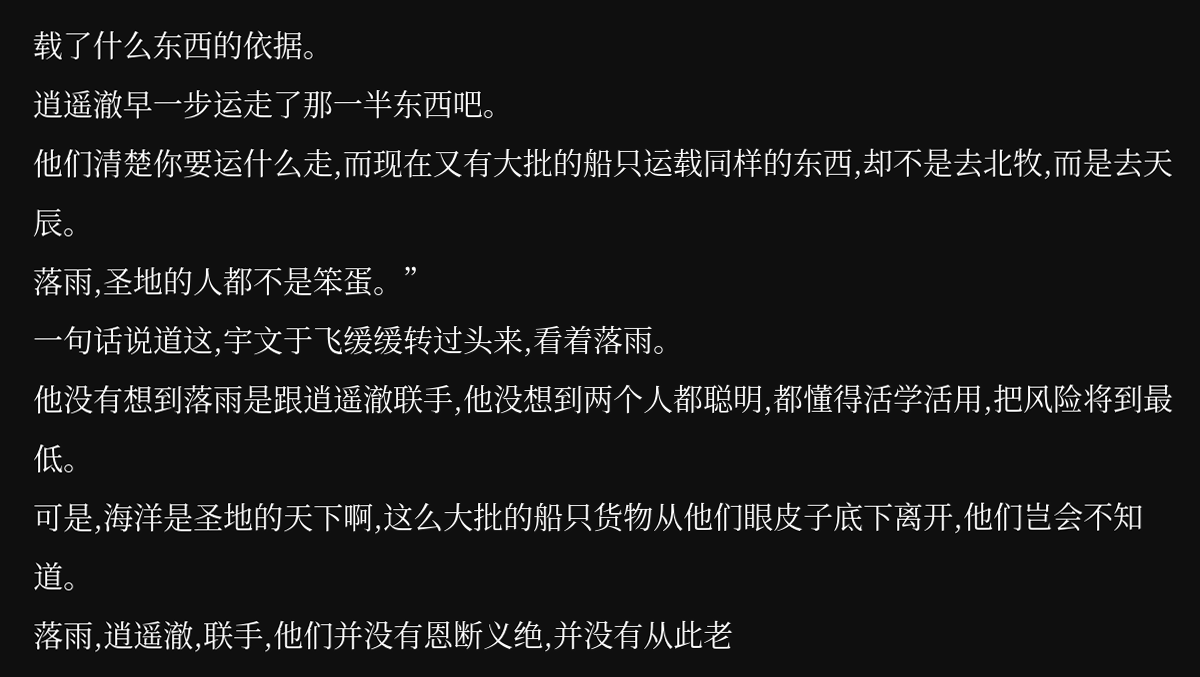载了什么东西的依据。
逍遥澈早一步运走了那一半东西吧。
他们清楚你要运什么走,而现在又有大批的船只运载同样的东西,却不是去北牧,而是去天辰。
落雨,圣地的人都不是笨蛋。”
一句话说道这,宇文于飞缓缓转过头来,看着落雨。
他没有想到落雨是跟逍遥澈联手,他没想到两个人都聪明,都懂得活学活用,把风险将到最低。
可是,海洋是圣地的天下啊,这么大批的船只货物从他们眼皮子底下离开,他们岂会不知道。
落雨,逍遥澈,联手,他们并没有恩断义绝,并没有从此老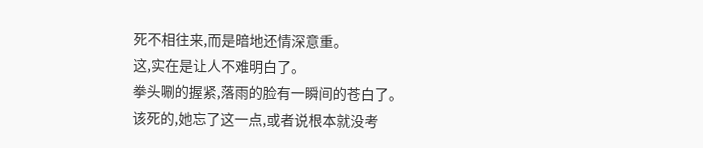死不相往来,而是暗地还情深意重。
这,实在是让人不难明白了。
拳头唰的握紧,落雨的脸有一瞬间的苍白了。
该死的,她忘了这一点,或者说根本就没考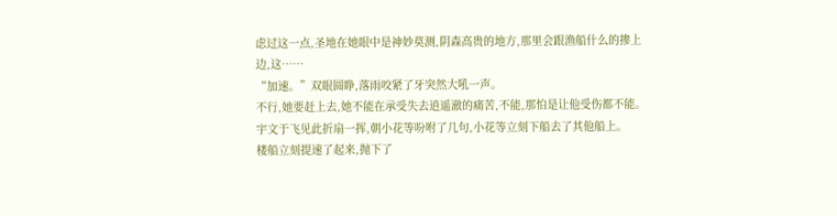虑过这一点,圣地在她眼中是神妙莫测,阴森高贵的地方,那里会跟渔船什么的掺上边,这……
“加速。”双眼圆睁,落雨咬紧了牙突然大吼一声。
不行,她要赶上去,她不能在承受失去逍遥澈的痛苦,不能,那怕是让他受伤都不能。
宇文于飞见此折扇一挥,朝小花等吩咐了几句,小花等立刻下船去了其他船上。
楼船立刻提速了起来,抛下了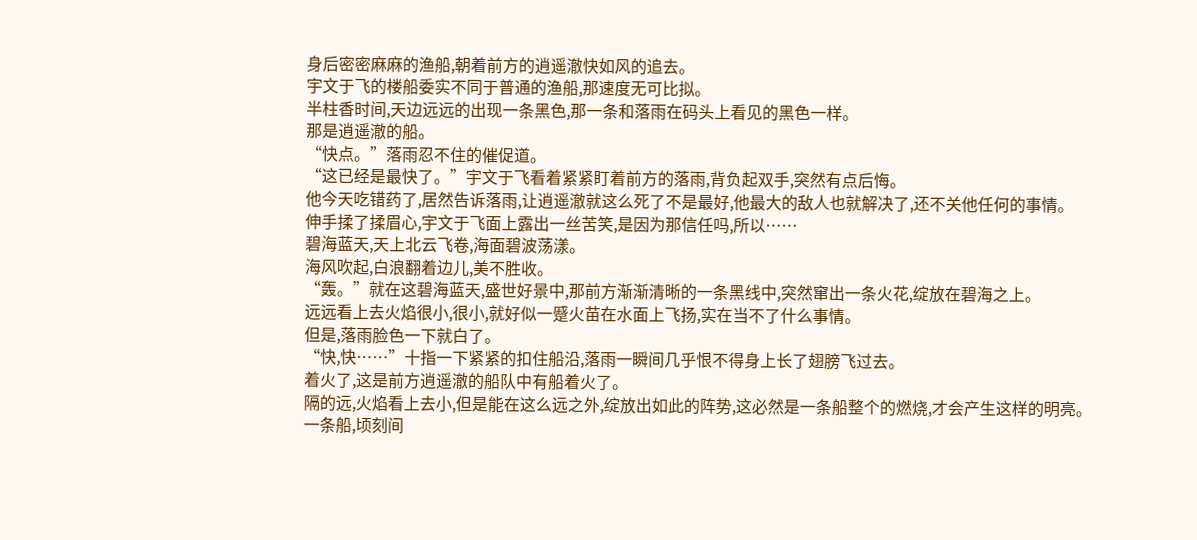身后密密麻麻的渔船,朝着前方的逍遥澈快如风的追去。
宇文于飞的楼船委实不同于普通的渔船,那速度无可比拟。
半柱香时间,天边远远的出现一条黑色,那一条和落雨在码头上看见的黑色一样。
那是逍遥澈的船。
“快点。”落雨忍不住的催促道。
“这已经是最快了。”宇文于飞看着紧紧盯着前方的落雨,背负起双手,突然有点后悔。
他今天吃错药了,居然告诉落雨,让逍遥澈就这么死了不是最好,他最大的敌人也就解决了,还不关他任何的事情。
伸手揉了揉眉心,宇文于飞面上露出一丝苦笑,是因为那信任吗,所以……
碧海蓝天,天上北云飞卷,海面碧波荡漾。
海风吹起,白浪翻着边儿,美不胜收。
“轰。”就在这碧海蓝天,盛世好景中,那前方渐渐清晰的一条黑线中,突然窜出一条火花,绽放在碧海之上。
远远看上去火焰很小,很小,就好似一蹙火苗在水面上飞扬,实在当不了什么事情。
但是,落雨脸色一下就白了。
“快,快……”十指一下紧紧的扣住船沿,落雨一瞬间几乎恨不得身上长了翅膀飞过去。
着火了,这是前方逍遥澈的船队中有船着火了。
隔的远,火焰看上去小,但是能在这么远之外,绽放出如此的阵势,这必然是一条船整个的燃烧,才会产生这样的明亮。
一条船,顷刻间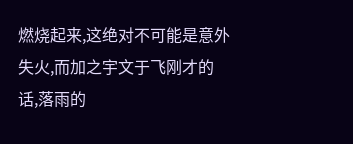燃烧起来,这绝对不可能是意外失火,而加之宇文于飞刚才的话,落雨的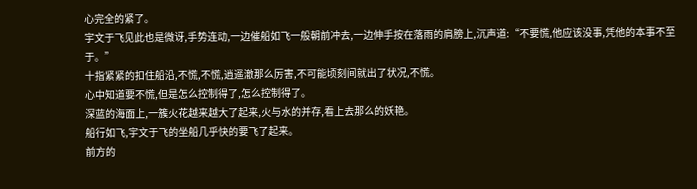心完全的紧了。
宇文于飞见此也是微讶,手势连动,一边催船如飞一般朝前冲去,一边伸手按在落雨的肩膀上,沉声道:“不要慌,他应该没事,凭他的本事不至于。”
十指紧紧的扣住船沿,不慌,不慌,逍遥澈那么厉害,不可能顷刻间就出了状况,不慌。
心中知道要不慌,但是怎么控制得了,怎么控制得了。
深蓝的海面上,一簇火花越来越大了起来,火与水的并存,看上去那么的妖艳。
船行如飞,宇文于飞的坐船几乎快的要飞了起来。
前方的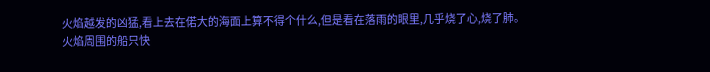火焰越发的凶猛,看上去在偌大的海面上算不得个什么,但是看在落雨的眼里,几乎烧了心,烧了肺。
火焰周围的船只快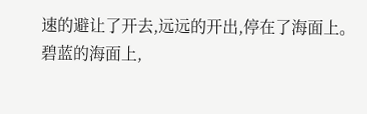速的避让了开去,远远的开出,停在了海面上。
碧蓝的海面上,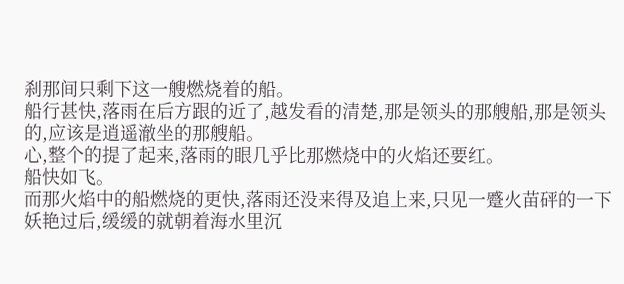刹那间只剩下这一艘燃烧着的船。
船行甚快,落雨在后方跟的近了,越发看的清楚,那是领头的那艘船,那是领头的,应该是逍遥澈坐的那艘船。
心,整个的提了起来,落雨的眼几乎比那燃烧中的火焰还要红。
船快如飞。
而那火焰中的船燃烧的更快,落雨还没来得及追上来,只见一蹙火苗砰的一下妖艳过后,缓缓的就朝着海水里沉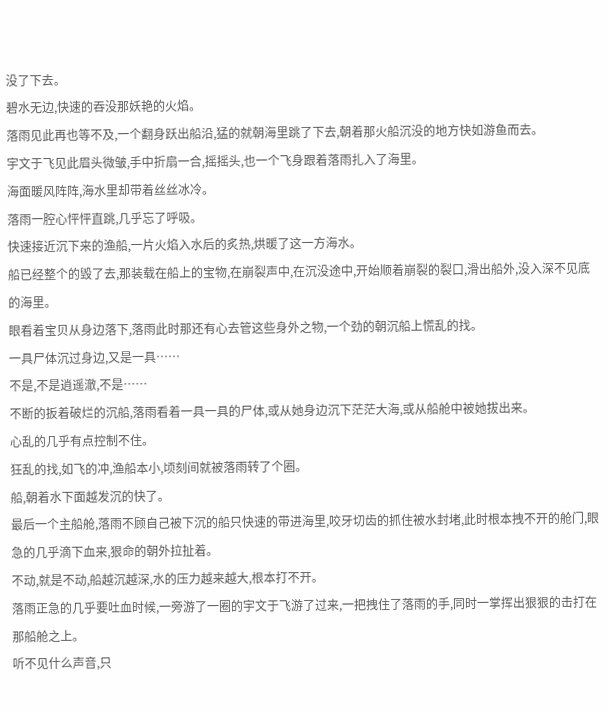没了下去。
碧水无边,快速的吞没那妖艳的火焰。
落雨见此再也等不及,一个翻身跃出船沿,猛的就朝海里跳了下去,朝着那火船沉没的地方快如游鱼而去。
宇文于飞见此眉头微皱,手中折扇一合,摇摇头,也一个飞身跟着落雨扎入了海里。
海面暖风阵阵,海水里却带着丝丝冰冷。
落雨一腔心怦怦直跳,几乎忘了呼吸。
快速接近沉下来的渔船,一片火焰入水后的炙热,烘暖了这一方海水。
船已经整个的毁了去,那装载在船上的宝物,在崩裂声中,在沉没途中,开始顺着崩裂的裂口,滑出船外,没入深不见底的海里。
眼看着宝贝从身边落下,落雨此时那还有心去管这些身外之物,一个劲的朝沉船上慌乱的找。
一具尸体沉过身边,又是一具……
不是,不是逍遥澈,不是……
不断的扳着破烂的沉船,落雨看着一具一具的尸体,或从她身边沉下茫茫大海,或从船舱中被她拔出来。
心乱的几乎有点控制不住。
狂乱的找,如飞的冲,渔船本小,顷刻间就被落雨转了个圈。
船,朝着水下面越发沉的快了。
最后一个主船舱,落雨不顾自己被下沉的船只快速的带进海里,咬牙切齿的抓住被水封堵,此时根本拽不开的舱门,眼急的几乎滴下血来,狠命的朝外拉扯着。
不动,就是不动,船越沉越深,水的压力越来越大,根本打不开。
落雨正急的几乎要吐血时候,一旁游了一圈的宇文于飞游了过来,一把拽住了落雨的手,同时一掌挥出狠狠的击打在那船舱之上。
听不见什么声音,只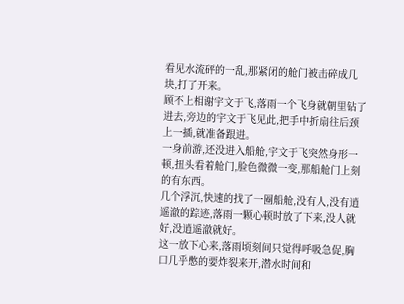看见水流砰的一乱,那紧闭的舱门被击碎成几块,打了开来。
顾不上相谢宇文于飞,落雨一个飞身就朝里钻了进去,旁边的宇文于飞见此,把手中折扇往后颈上一插,就准备跟进。
一身前游,还没进入船舱,宇文于飞突然身形一顿,扭头看着舱门,脸色微微一变,那船舱门上刻的有东西。
几个浮沉,快速的找了一圈船舱,没有人,没有逍遥澈的踪迹,落雨一颗心顿时放了下来,没人就好,没逍遥澈就好。
这一放下心来,落雨顷刻间只觉得呼吸急促,胸口几乎憋的要炸裂来开,潜水时间和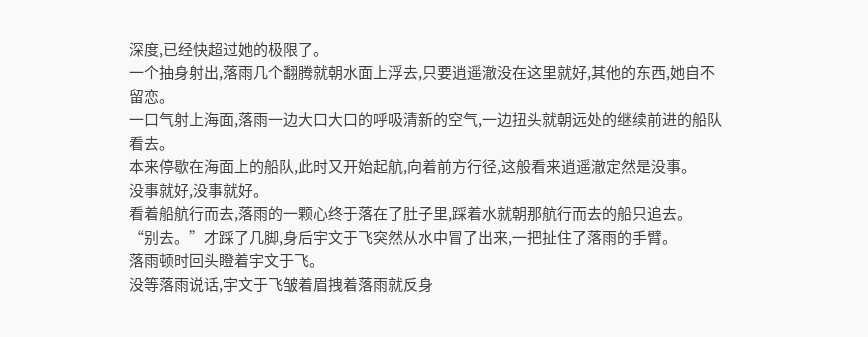深度,已经快超过她的极限了。
一个抽身射出,落雨几个翻腾就朝水面上浮去,只要逍遥澈没在这里就好,其他的东西,她自不留恋。
一口气射上海面,落雨一边大口大口的呼吸清新的空气,一边扭头就朝远处的继续前进的船队看去。
本来停歇在海面上的船队,此时又开始起航,向着前方行径,这般看来逍遥澈定然是没事。
没事就好,没事就好。
看着船航行而去,落雨的一颗心终于落在了肚子里,踩着水就朝那航行而去的船只追去。
“别去。”才踩了几脚,身后宇文于飞突然从水中冒了出来,一把扯住了落雨的手臂。
落雨顿时回头瞪着宇文于飞。
没等落雨说话,宇文于飞皱着眉拽着落雨就反身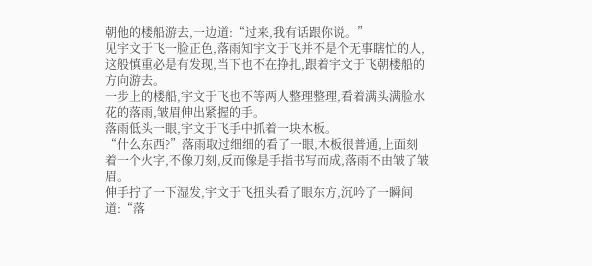朝他的楼船游去,一边道:“过来,我有话跟你说。”
见宇文于飞一脸正色,落雨知宇文于飞并不是个无事瞎忙的人,这般慎重必是有发现,当下也不在挣扎,跟着宇文于飞朝楼船的方向游去。
一步上的楼船,宇文于飞也不等两人整理整理,看着满头满脸水花的落雨,皱眉伸出紧握的手。
落雨低头一眼,宇文于飞手中抓着一块木板。
“什么东西?”落雨取过细细的看了一眼,木板很普通,上面刻着一个火字,不像刀刻,反而像是手指书写而成,落雨不由皱了皱眉。
伸手拧了一下湿发,宇文于飞扭头看了眼东方,沉吟了一瞬间道:“落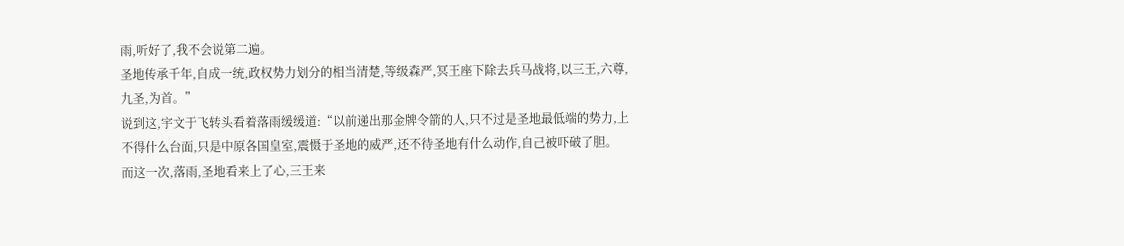雨,听好了,我不会说第二遍。
圣地传承千年,自成一统,政权势力划分的相当清楚,等级森严,冥王座下除去兵马战将,以三王,六尊,九圣,为首。”
说到这,宇文于飞转头看着落雨缓缓道:“以前递出那金牌令箭的人,只不过是圣地最低端的势力,上不得什么台面,只是中原各国皇室,震慑于圣地的威严,还不待圣地有什么动作,自己被吓破了胆。
而这一次,落雨,圣地看来上了心,三王来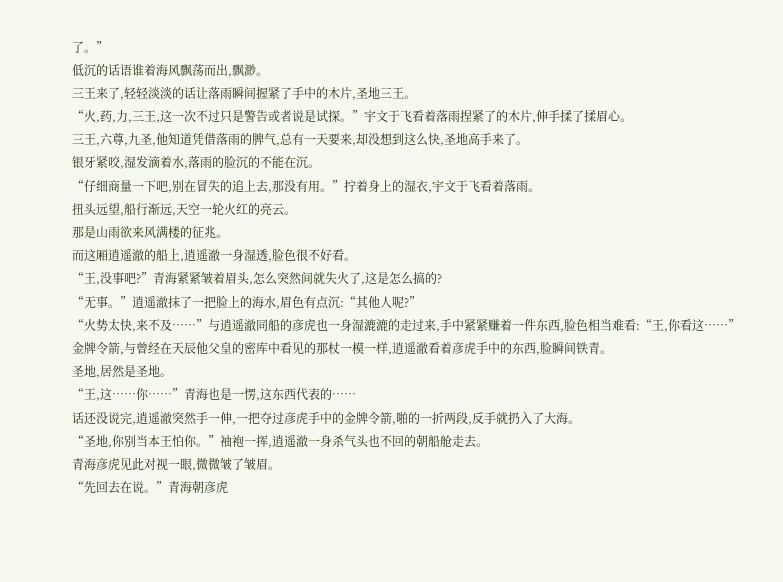了。”
低沉的话语谁着海风飘荡而出,飘渺。
三王来了,轻轻淡淡的话让落雨瞬间握紧了手中的木片,圣地三王。
“火,药,力,三王,这一次不过只是警告或者说是试探。”宇文于飞看着落雨捏紧了的木片,伸手揉了揉眉心。
三王,六尊,九圣,他知道凭借落雨的脾气,总有一天要来,却没想到这么快,圣地高手来了。
银牙紧咬,湿发滴着水,落雨的脸沉的不能在沉。
“仔细商量一下吧,别在冒失的追上去,那没有用。”拧着身上的湿衣,宇文于飞看着落雨。
扭头远望,船行渐远,天空一轮火红的亮云。
那是山雨欲来风满楼的征兆。
而这厢逍遥澈的船上,逍遥澈一身湿透,脸色很不好看。
“王,没事吧?”青海紧紧皱着眉头,怎么突然间就失火了,这是怎么搞的?
“无事。”逍遥澈抹了一把脸上的海水,眉色有点沉:“其他人呢?”
“火势太快,来不及……”与逍遥澈同船的彦虎也一身湿漉漉的走过来,手中紧紧赚着一件东西,脸色相当难看:“王,你看这……”
金牌令箭,与曾经在天辰他父皇的密库中看见的那杖一模一样,逍遥澈看着彦虎手中的东西,脸瞬间铁青。
圣地,居然是圣地。
“王,这……你……”青海也是一愣,这东西代表的……
话还没说完,逍遥澈突然手一伸,一把夺过彦虎手中的金牌令箭,啪的一折两段,反手就扔入了大海。
“圣地,你别当本王怕你。”袖袍一挥,逍遥澈一身杀气头也不回的朝船舱走去。
青海彦虎见此对视一眼,微微皱了皱眉。
“先回去在说。”青海朝彦虎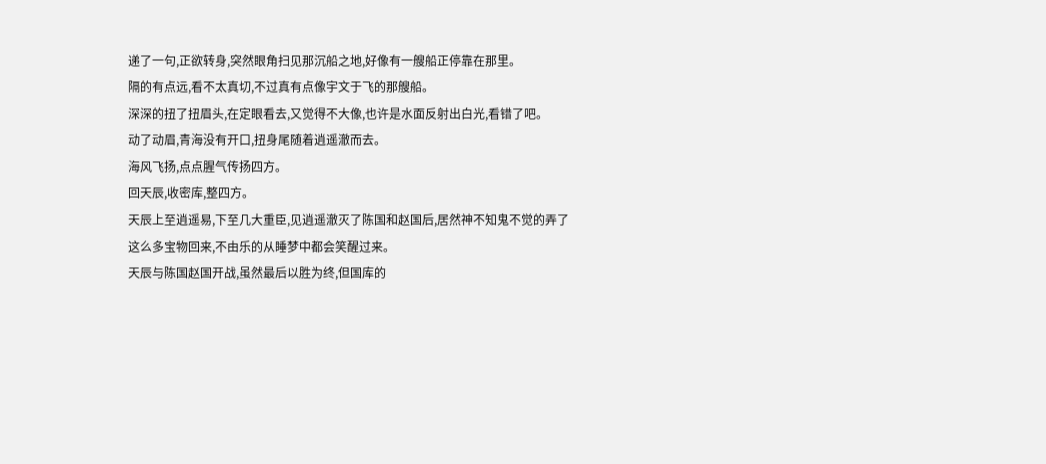递了一句,正欲转身,突然眼角扫见那沉船之地,好像有一艘船正停靠在那里。
隔的有点远,看不太真切,不过真有点像宇文于飞的那艘船。
深深的扭了扭眉头,在定眼看去,又觉得不大像,也许是水面反射出白光,看错了吧。
动了动眉,青海没有开口,扭身尾随着逍遥澈而去。
海风飞扬,点点腥气传扬四方。
回天辰,收密库,整四方。
天辰上至逍遥易,下至几大重臣,见逍遥澈灭了陈国和赵国后,居然神不知鬼不觉的弄了这么多宝物回来,不由乐的从睡梦中都会笑醒过来。
天辰与陈国赵国开战,虽然最后以胜为终,但国库的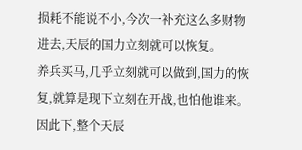损耗不能说不小,今次一补充这么多财物进去,天辰的国力立刻就可以恢复。
养兵买马,几乎立刻就可以做到,国力的恢复,就算是现下立刻在开战,也怕他谁来。
因此下,整个天辰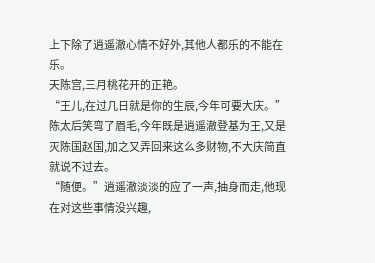上下除了逍遥澈心情不好外,其他人都乐的不能在乐。
天陈宫,三月桃花开的正艳。
“王儿,在过几日就是你的生辰,今年可要大庆。”陈太后笑弯了眉毛,今年既是逍遥澈登基为王,又是灭陈国赵国,加之又弄回来这么多财物,不大庆简直就说不过去。
“随便。”逍遥澈淡淡的应了一声,抽身而走,他现在对这些事情没兴趣,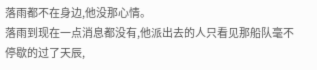落雨都不在身边,他没那心情。
落雨到现在一点消息都没有,他派出去的人只看见那船队毫不停歇的过了天辰,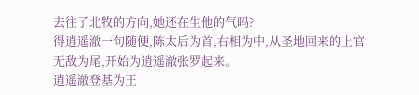去往了北牧的方向,她还在生他的气吗?
得逍遥澈一句随便,陈太后为首,右相为中,从圣地回来的上官无敌为尾,开始为逍遥澈张罗起来。
逍遥澈登基为王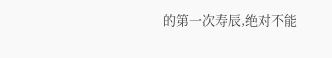的第一次寿辰,绝对不能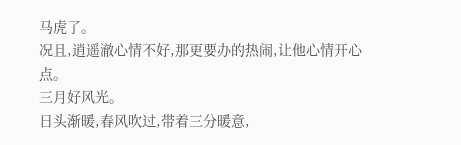马虎了。
况且,逍遥澈心情不好,那更要办的热闹,让他心情开心点。
三月好风光。
日头渐暖,春风吹过,带着三分暖意,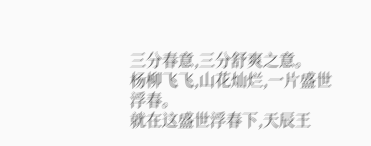三分春意,三分舒爽之意。
杨柳飞飞,山花灿烂,一片盛世浮春。
就在这盛世浮春下,天辰王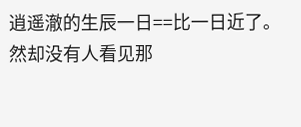逍遥澈的生辰一日==比一日近了。
然却没有人看见那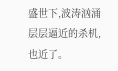盛世下,波涛汹涌层层逼近的杀机,也近了。